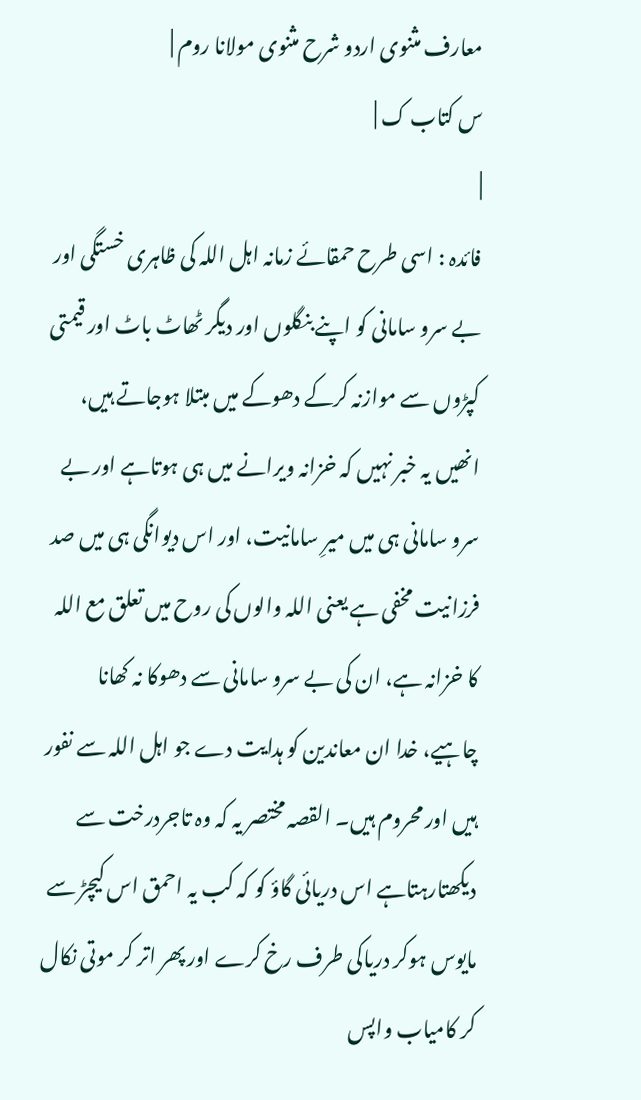معارف مثنوی اردو شرح مثنوی مولانا روم |
س کتاب ک |
|
فائدہ : اسی طرح حمقائے زمانہ اہل اللہ کی ظاہری خستگی اور بے سرو سامانی کو اپنے بنگلوں اور دیگر ٹھاٹ باٹ اور قیمتی کپڑوں سے موازنہ کرکے دھوکے میں مبتلا ہوجاتے ہیں، انھیں یہ خبر نہیں کہ خزانہ ویرانے میں ہی ہوتاہے اور بے سرو سامانی ہی میں میرِ سامانیت، اور اس دیوانگی ہی میں صد فرزانیت مخفی ہے یعنی اللہ والوں کی روح میں تعلق مع اللہ کا خزانہ ہے، ان کی بے سرو سامانی سے دھوکا نہ کھانا چاہیے، خدا ان معاندین کو ہدایت دے جو اہل اللہ سے نفور ہیں اور محروم ہیں۔ القصہ مختصر یہ کہ وہ تاجردرخت سے دیکھتارہتاہے اس دریائی گاؤ کو کہ کب یہ احمق اس کیچڑ سے مایوس ہوکر دریاکی طرف رخ کرے اور پھر اتر کر موتی نکال کر کامیاب واپس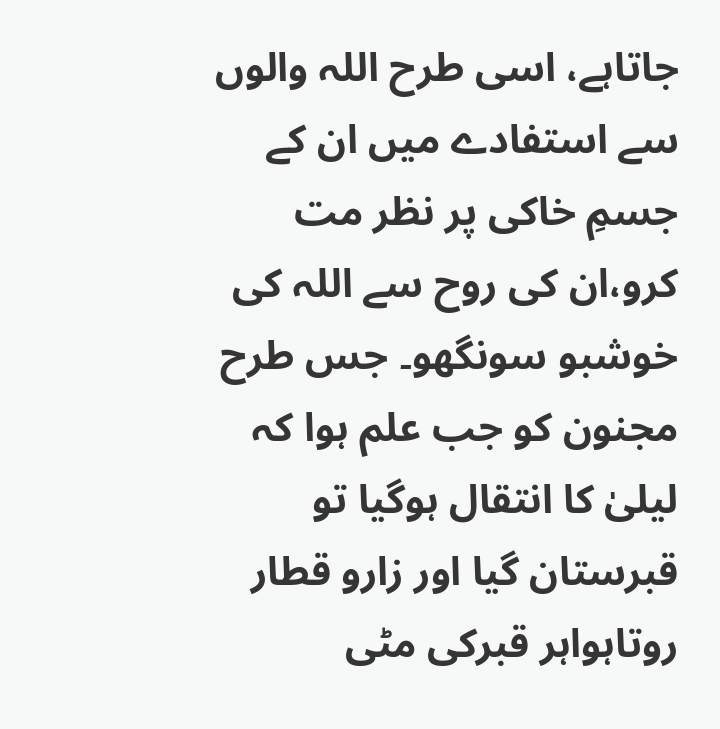جاتاہے، اسی طرح اللہ والوں سے استفادے میں ان کے جسمِ خاکی پر نظر مت کرو،ان کی روح سے اللہ کی خوشبو سونگھو۔ جس طرح مجنون کو جب علم ہوا کہ لیلیٰ کا انتقال ہوگیا تو قبرستان گیا اور زارو قطار روتاہواہر قبرکی مٹی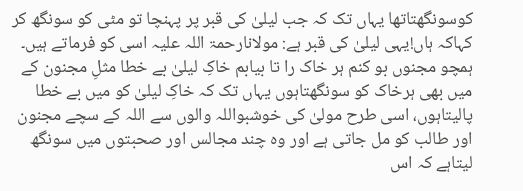کوسونگھتاتھا یہاں تک کہ جب لیلیٰ کی قبر پر پہنچا تو مٹی کو سونگھ کر کہاکہ ہاں!یہی لیلیٰ کی قبر ہے: مولانارحمۃ اللہ علیہ اسی کو فرماتے ہیں۔ ہمچو مجنوں بو کنم ہر خاک را تا بیابم خاکِ لیلیٰ بے خطا مثلِ مجنون کے میں بھی ہرخاک کو سونگھتاہوں یہاں تک کہ خاکِ لیلیٰ کو میں بے خطا پالیتاہوں، اسی طرح مولیٰ کی خوشبواللہ والوں سے اللہ کے سچے مجنون اور طالب کو مل جاتی ہے اور وہ چند مجالس اور صحبتوں میں سونگھ لیتاہے کہ اس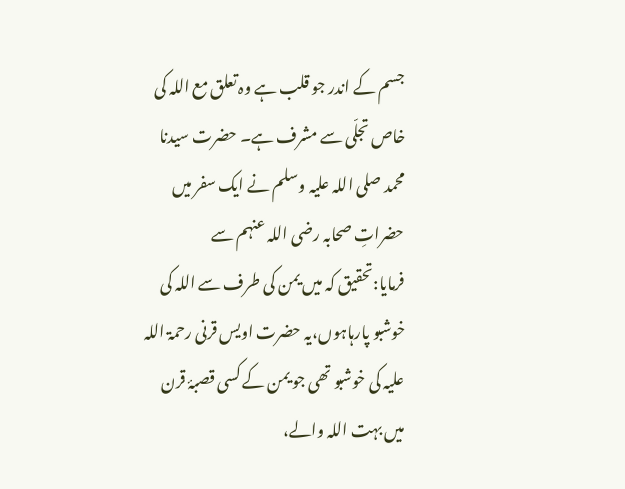جسم کے اندر جو قلب ہے وہ تعلق مع اللہ کی خاص تجلّی سے مشرف ہے۔ حضرت سیدنا محمد صلی اللہ علیہ وسلم نے ایک سفر میں حضراتِ صحابہ رضی اللہ عنہم سے فرمایا:تحقیق کہ میں یمن کی طرف سے اللہ کی خوشبو پارہاہوں،یہ حضرت اویس قرنی رحمۃ اللہ علیہ کی خوشبو تھی جو یمن کے کسی قصبۂ قرن میں بہت اللہ والے،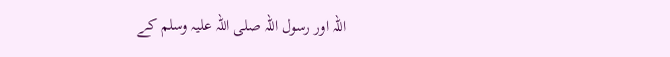اللہ اور رسول اللہ صلی اللہ علیہ وسلم کے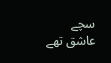سچے عاشق تھے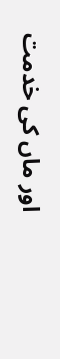اور ماں کی خدمت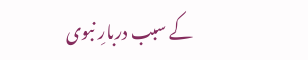کے سبب دربارِ نبوی